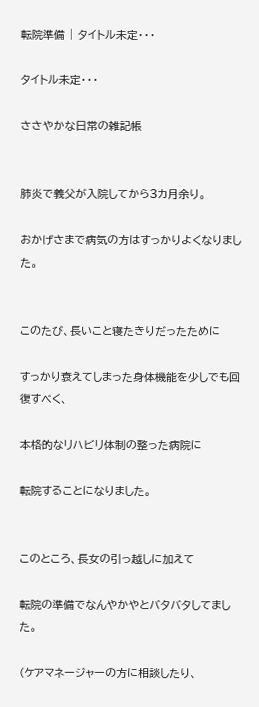転院準備 | タイトル未定・・・

タイトル未定・・・

ささやかな日常の雑記帳


肺炎で義父が入院してから3カ月余り。

おかげさまで病気の方はすっかりよくなりました。


このたび、長いこと寝たきりだったために

すっかり衰えてしまった身体機能を少しでも回復すべく、

本格的なリハビリ体制の整った病院に

転院することになりました。


このところ、長女の引っ越しに加えて

転院の準備でなんやかやとバタバタしてました。

(ケアマネージャーの方に相談したり、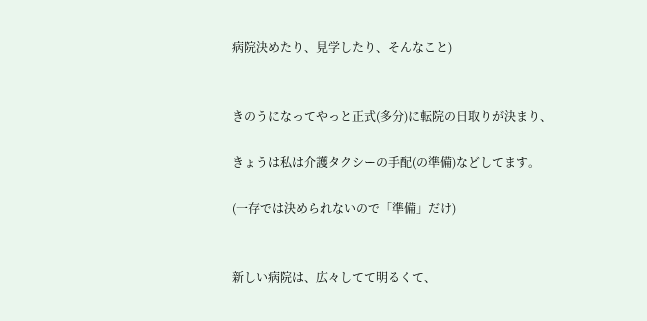病院決めたり、見学したり、そんなこと)


きのうになってやっと正式(多分)に転院の日取りが決まり、

きょうは私は介護タクシーの手配(の準備)などしてます。

(一存では決められないので「準備」だけ)


新しい病院は、広々してて明るくて、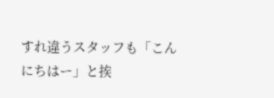すれ違うスタッフも「こんにちはー」と挨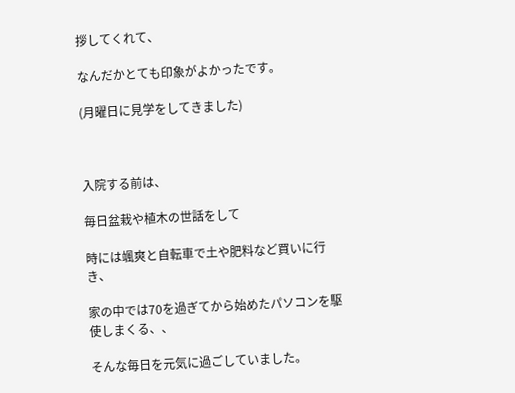拶してくれて、

なんだかとても印象がよかったです。

(月曜日に見学をしてきました)



入院する前は、

毎日盆栽や植木の世話をして

時には颯爽と自転車で土や肥料など買いに行き、

家の中では70を過ぎてから始めたパソコンを駆使しまくる、、

そんな毎日を元気に過ごしていました。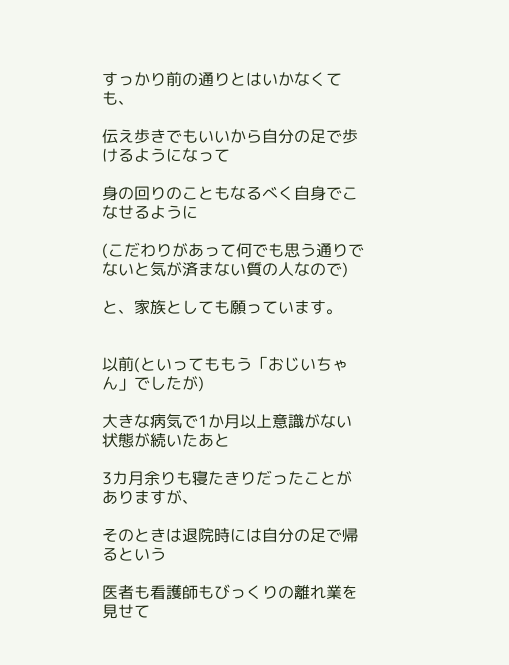すっかり前の通りとはいかなくても、

伝え歩きでもいいから自分の足で歩けるようになって

身の回りのこともなるべく自身でこなせるように

(こだわりがあって何でも思う通りでないと気が済まない質の人なので)

と、家族としても願っています。


以前(といってももう「おじいちゃん」でしたが)

大きな病気で1か月以上意識がない状態が続いたあと

3カ月余りも寝たきりだったことがありますが、

そのときは退院時には自分の足で帰るという

医者も看護師もびっくりの離れ業を見せて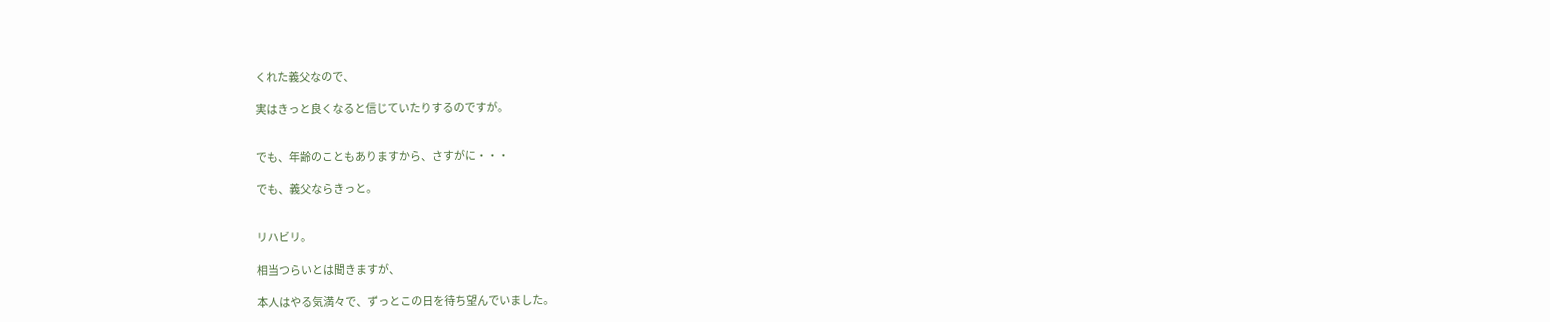くれた義父なので、

実はきっと良くなると信じていたりするのですが。


でも、年齢のこともありますから、さすがに・・・

でも、義父ならきっと。


リハビリ。

相当つらいとは聞きますが、

本人はやる気満々で、ずっとこの日を待ち望んでいました。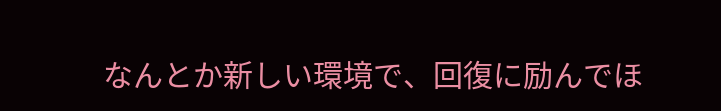なんとか新しい環境で、回復に励んでほ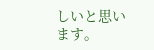しいと思います。